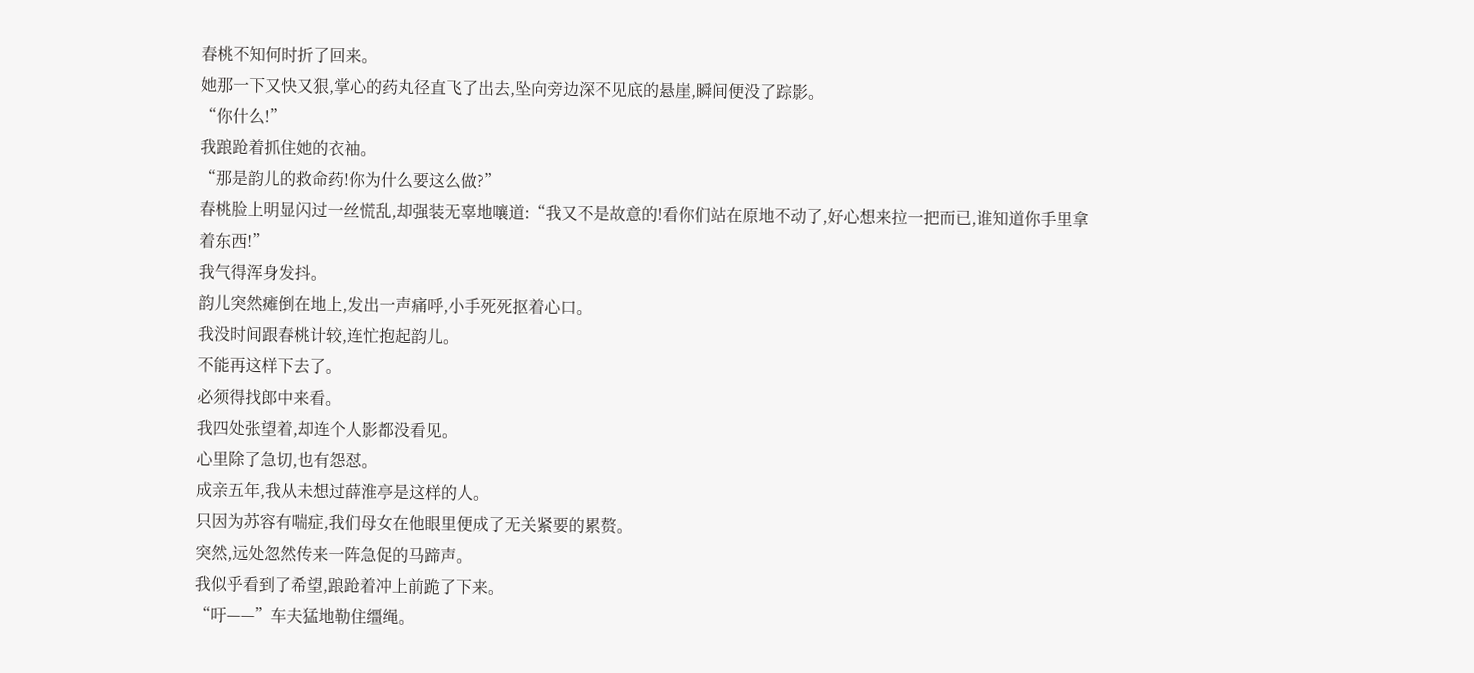春桃不知何时折了回来。
她那一下又快又狠,掌心的药丸径直飞了出去,坠向旁边深不见底的悬崖,瞬间便没了踪影。
“你什么!”
我踉跄着抓住她的衣袖。
“那是韵儿的救命药!你为什么要这么做?”
春桃脸上明显闪过一丝慌乱,却强装无辜地嚷道:“我又不是故意的!看你们站在原地不动了,好心想来拉一把而已,谁知道你手里拿着东西!”
我气得浑身发抖。
韵儿突然瘫倒在地上,发出一声痛呼,小手死死抠着心口。
我没时间跟春桃计较,连忙抱起韵儿。
不能再这样下去了。
必须得找郎中来看。
我四处张望着,却连个人影都没看见。
心里除了急切,也有怨怼。
成亲五年,我从未想过薛淮亭是这样的人。
只因为苏容有喘症,我们母女在他眼里便成了无关紧要的累赘。
突然,远处忽然传来一阵急促的马蹄声。
我似乎看到了希望,踉跄着冲上前跪了下来。
“吁——”车夫猛地勒住缰绳。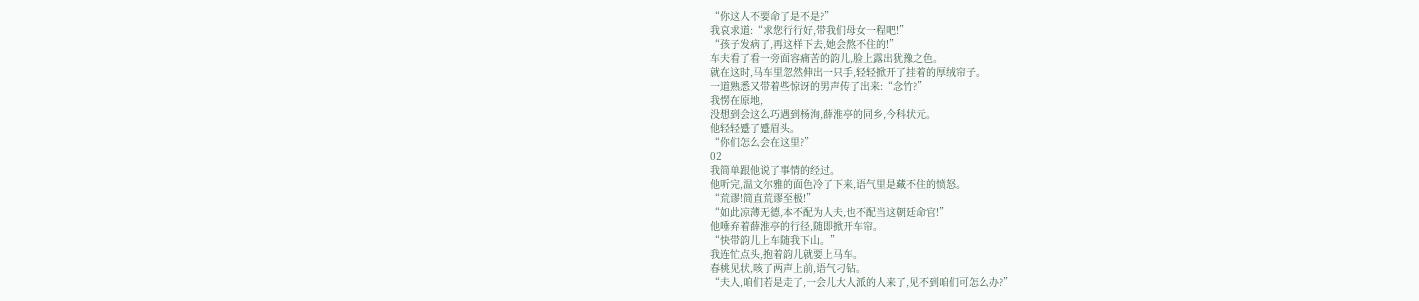“你这人不要命了是不是?”
我哀求道:“求您行行好,带我们母女一程吧!”
“孩子发病了,再这样下去,她会熬不住的!”
车夫看了看一旁面容痛苦的韵儿,脸上露出犹豫之色。
就在这时,马车里忽然伸出一只手,轻轻掀开了挂着的厚绒帘子。
一道熟悉又带着些惊讶的男声传了出来:“念竹?”
我愣在原地,
没想到会这么巧遇到杨洵,薛淮亭的同乡,今科状元。
他轻轻蹙了蹙眉头。
“你们怎么会在这里?”
02
我简单跟他说了事情的经过。
他听完,温文尔雅的面色冷了下来,语气里是藏不住的愤怒。
“荒谬!简直荒谬至极!”
“如此凉薄无德,本不配为人夫,也不配当这朝廷命官!”
他唾弃着薛淮亭的行径,随即掀开车帘。
“快带韵儿上车随我下山。”
我连忙点头,抱着韵儿就要上马车。
春桃见状,咳了两声上前,语气刁钻。
“夫人,咱们若是走了,一会儿大人派的人来了,见不到咱们可怎么办?”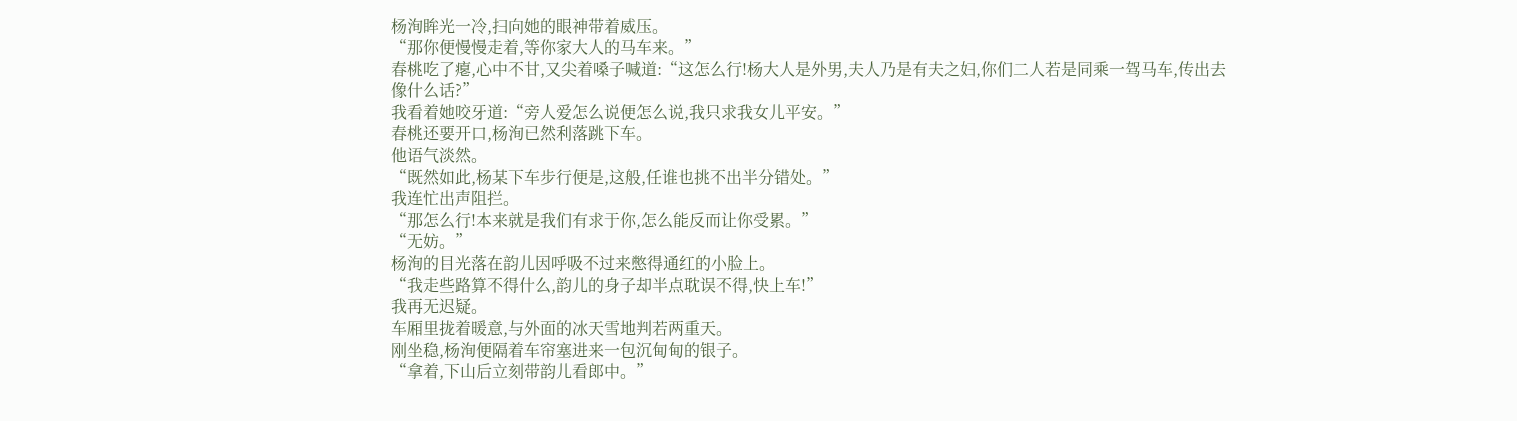杨洵眸光一冷,扫向她的眼神带着威压。
“那你便慢慢走着,等你家大人的马车来。”
春桃吃了瘪,心中不甘,又尖着嗓子喊道:“这怎么行!杨大人是外男,夫人乃是有夫之妇,你们二人若是同乘一驾马车,传出去像什么话?”
我看着她咬牙道:“旁人爱怎么说便怎么说,我只求我女儿平安。”
春桃还要开口,杨洵已然利落跳下车。
他语气淡然。
“既然如此,杨某下车步行便是,这般,任谁也挑不出半分错处。”
我连忙出声阻拦。
“那怎么行!本来就是我们有求于你,怎么能反而让你受累。”
“无妨。”
杨洵的目光落在韵儿因呼吸不过来憋得通红的小脸上。
“我走些路算不得什么,韵儿的身子却半点耽误不得,快上车!”
我再无迟疑。
车厢里拢着暖意,与外面的冰天雪地判若两重天。
刚坐稳,杨洵便隔着车帘塞进来一包沉甸甸的银子。
“拿着,下山后立刻带韵儿看郎中。”